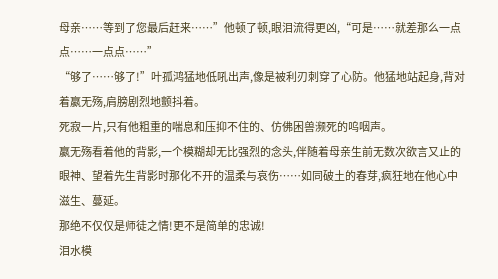母亲……等到了您最后赶来……”他顿了顿,眼泪流得更凶,“可是……就差那么一点点……一点点……”
“够了……够了!”叶孤鸿猛地低吼出声,像是被利刃刺穿了心防。他猛地站起身,背对着嬴无殇,肩膀剧烈地颤抖着。
死寂一片,只有他粗重的喘息和压抑不住的、仿佛困兽濒死的呜咽声。
嬴无殇看着他的背影,一个模糊却无比强烈的念头,伴随着母亲生前无数次欲言又止的眼神、望着先生背影时那化不开的温柔与哀伤……如同破土的春芽,疯狂地在他心中滋生、蔓延。
那绝不仅仅是师徒之情!更不是简单的忠诚!
泪水模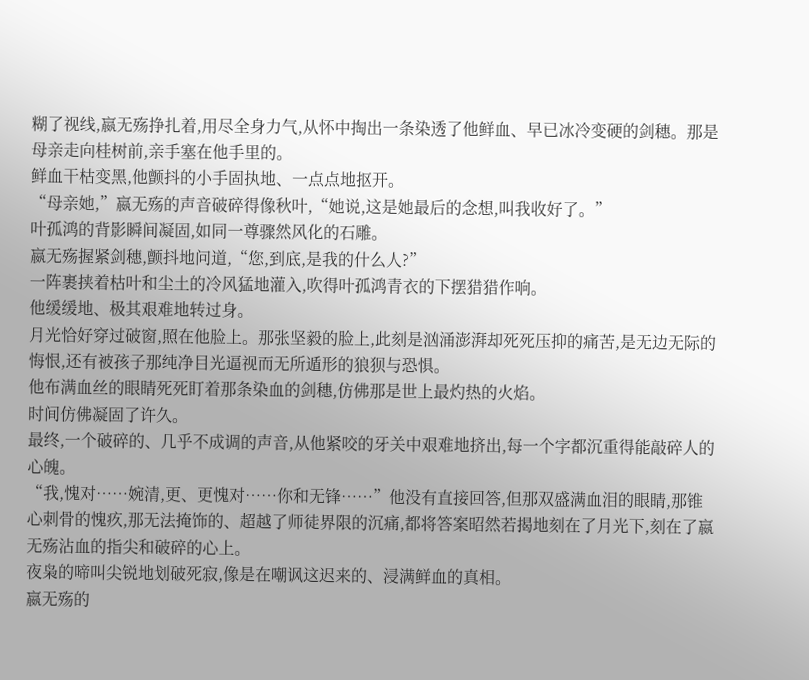糊了视线,嬴无殇挣扎着,用尽全身力气,从怀中掏出一条染透了他鲜血、早已冰冷变硬的剑穗。那是母亲走向桂树前,亲手塞在他手里的。
鲜血干枯变黑,他颤抖的小手固执地、一点点地抠开。
“母亲她,”嬴无殇的声音破碎得像秋叶,“她说,这是她最后的念想,叫我收好了。”
叶孤鸿的背影瞬间凝固,如同一尊骤然风化的石雕。
嬴无殇握紧剑穗,颤抖地问道,“您,到底,是我的什么人?”
一阵裹挟着枯叶和尘土的冷风猛地灌入,吹得叶孤鸿青衣的下摆猎猎作响。
他缓缓地、极其艰难地转过身。
月光恰好穿过破窗,照在他脸上。那张坚毅的脸上,此刻是汹涌澎湃却死死压抑的痛苦,是无边无际的悔恨,还有被孩子那纯净目光逼视而无所遁形的狼狈与恐惧。
他布满血丝的眼睛死死盯着那条染血的剑穗,仿佛那是世上最灼热的火焰。
时间仿佛凝固了许久。
最终,一个破碎的、几乎不成调的声音,从他紧咬的牙关中艰难地挤出,每一个字都沉重得能敲碎人的心魄。
“我,愧对……婉清,更、更愧对……你和无锋……”他没有直接回答,但那双盛满血泪的眼睛,那锥心刺骨的愧疚,那无法掩饰的、超越了师徒界限的沉痛,都将答案昭然若揭地刻在了月光下,刻在了嬴无殇沾血的指尖和破碎的心上。
夜枭的啼叫尖锐地划破死寂,像是在嘲讽这迟来的、浸满鲜血的真相。
嬴无殇的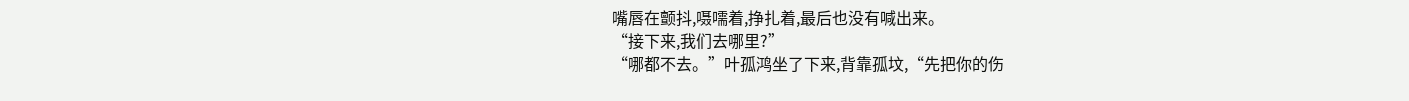嘴唇在颤抖,嗫嚅着,挣扎着,最后也没有喊出来。
“接下来,我们去哪里?”
“哪都不去。”叶孤鸿坐了下来,背靠孤坟,“先把你的伤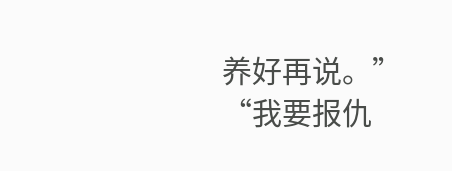养好再说。”
“我要报仇